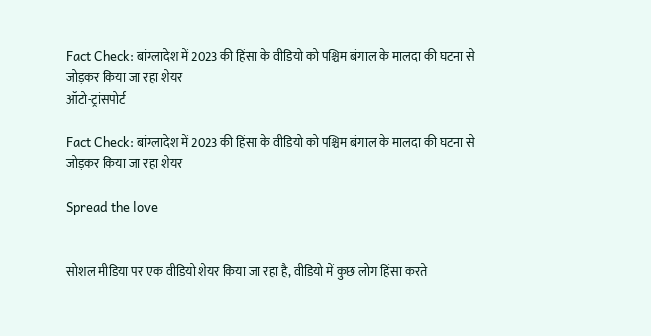Fact Check: बांग्लादेश में 2023 की हिंसा के वीडियो को पश्चिम बंगाल के मालदा की घटना से जोड़कर किया जा रहा शेयर
ऑटो-ट्रांसपोर्ट

Fact Check: बांग्लादेश में 2023 की हिंसा के वीडियो को पश्चिम बंगाल के मालदा की घटना से जोड़कर किया जा रहा शेयर

Spread the love


सोशल मीडिया पर एक वीडियो शेयर किया जा रहा है, वीडियो में कुछ लोग हिंसा करते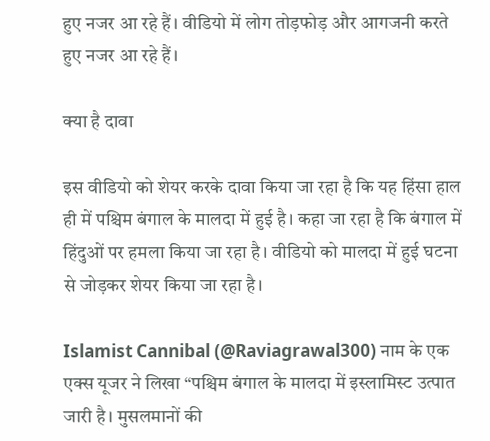हुए नजर आ रहे हैं। वीडियो में लोग तोड़फोड़ और आगजनी करते हुए नजर आ रहे हैं।

क्या है दावा

इस वीडियो को शेयर करके दावा किया जा रहा है कि यह हिंसा हाल ही में पश्चिम बंगाल के मालदा में हुई है। कहा जा रहा है कि बंगाल में हिंदुओं पर हमला किया जा रहा है। वीडियो को मालदा में हुई घटना से जोड़कर शेयर किया जा रहा है।

Islamist Cannibal (@Raviagrawal300) नाम के एक एक्स यूजर ने लिखा “पश्चिम बंगाल के मालदा में इस्लामिस्ट उत्पात जारी है। मुसलमानों की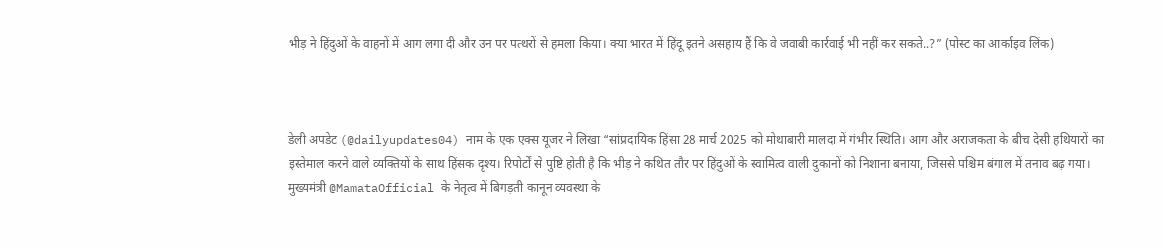भीड़ ने हिंदुओं के वाहनों में आग लगा दी और उन पर पत्थरों से हमला किया। क्या भारत में हिंदू इतने असहाय हैं कि वे जवाबी कार्रवाई भी नहीं कर सकते..?” (पोस्ट का आर्काइव लिंक)



डेली अपडेट (@dailyupdates04) नाम के एक एक्स यूजर ने लिखा “सांप्रदायिक हिंसा 28 मार्च 2025 को मोथाबारी मालदा में गंभीर स्थिति। आग और अराजकता के बीच देसी हथियारों का इस्तेमाल करने वाले व्यक्तियों के साथ हिंसक दृश्य। रिपोर्टों से पुष्टि होती है कि भीड़ ने कथित तौर पर हिंदुओं के स्वामित्व वाली दुकानों को निशाना बनाया, जिससे पश्चिम बंगाल में तनाव बढ़ गया। मुख्यमंत्री @MamataOfficial के नेतृत्व में बिगड़ती कानून व्यवस्था के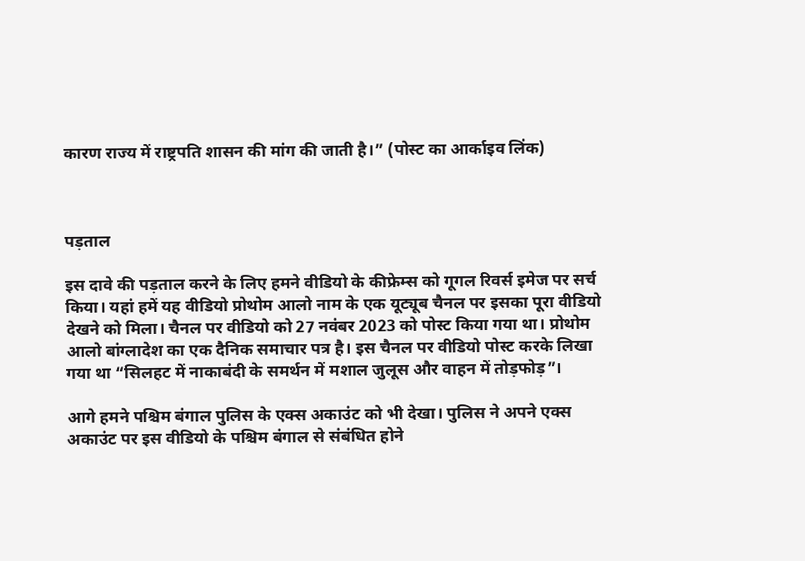कारण राज्य में राष्ट्रपति शासन की मांग की जाती है।” (पोस्ट का आर्काइव लिंक)



पड़ताल

इस दावे की पड़ताल करने के लिए हमने वीडियो के कीफ्रेम्स को गूगल रिवर्स इमेज पर सर्च किया। यहां हमें यह वीडियो प्रोथोम आलो नाम के एक यूट्यूब चैनल पर इसका पूरा वीडियो देखने को मिला। चैनल पर वीडियो को 27 नवंबर 2023 को पोस्ट किया गया था। प्रोथोम आलो बांग्लादेश का एक दैनिक समाचार पत्र है। इस चैनल पर वीडियो पोस्ट करके लिखा गया था “सिलहट में नाकाबंदी के समर्थन में मशाल जुलूस और वाहन में तोड़फोड़”।

आगे हमने पश्चिम बंगाल पुलिस के एक्स अकाउंट को भी देखा। पुलिस ने अपने एक्स अकाउंट पर इस वीडियो के पश्चिम बंगाल से संबंधित होने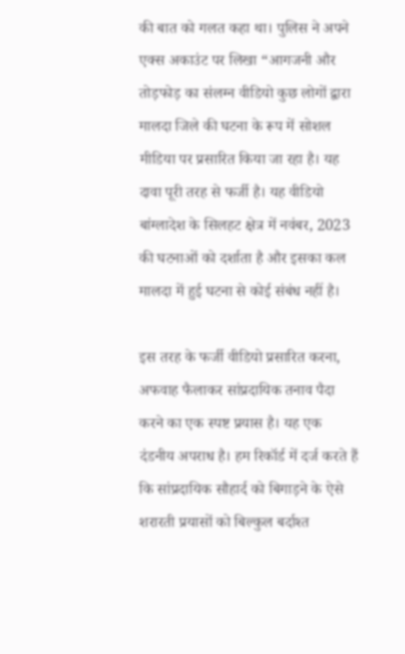की बात को गलत कहा था। पुलिस ने अपने एक्स अकाउंट पर लिखा “आगजनी और तोड़फोड़ का संलग्न वीडियो कुछ लोगों द्वारा मालदा जिले की घटना के रूप में सोशल मीडिया पर प्रसारित किया जा रहा है। यह दावा पूरी तरह से फर्जी है। यह वीडियो बांग्लादेश के सिलहट क्षेत्र में नवंबर, 2023 की घटनाओं को दर्शाता है और इसका कल मालदा में हुई घटना से कोई संबंध नहीं है।

इस तरह के फर्जी वीडियो प्रसारित करना, अफवाह फैलाकर सांप्रदायिक तनाव पैदा करने का एक स्पष्ट प्रयास है। यह एक दंडनीय अपराध है। हम रिकॉर्ड में दर्ज करते हैं कि सांप्रदायिक सौहार्द को बिगाड़ने के ऐसे शरारती प्रयासों को बिल्कुल बर्दाश्त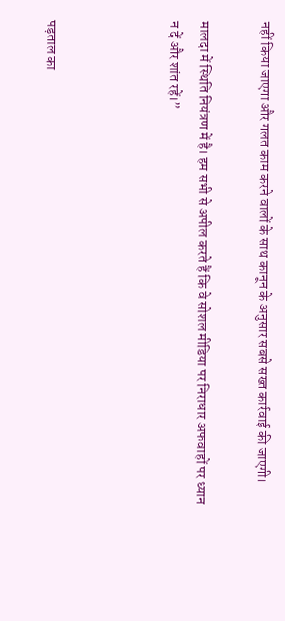नहीं किया जाएगा और गलत काम करने वालों के साथ कानून के अनुसार सबसे सख्त कार्रवाई की जाएगी।

मालदा में स्थिति नियंत्रण में है। हम सभी से अपील करते हैं कि वे सोशल मीडिया पर निराधार अफवाहों पर ध्यान न दें और शांत रहें।”



पड़ताल का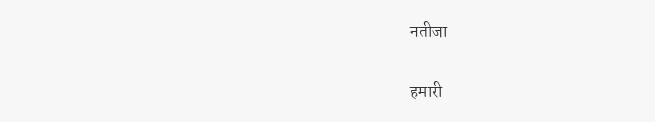नतीजा

हमारी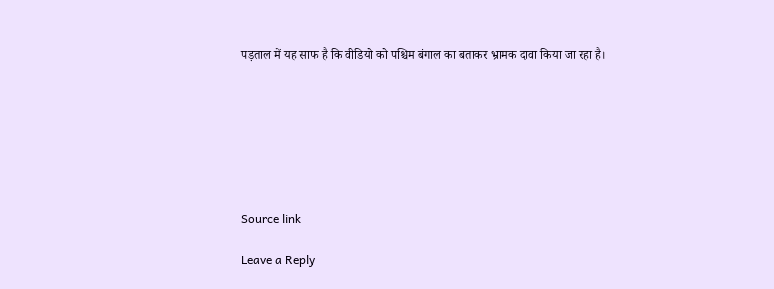पड़ताल में यह साफ है कि वीडियो को पश्चिम बंगाल का बताकर भ्रामक दावा किया जा रहा है।







Source link

Leave a Reply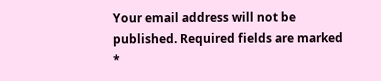Your email address will not be published. Required fields are marked *